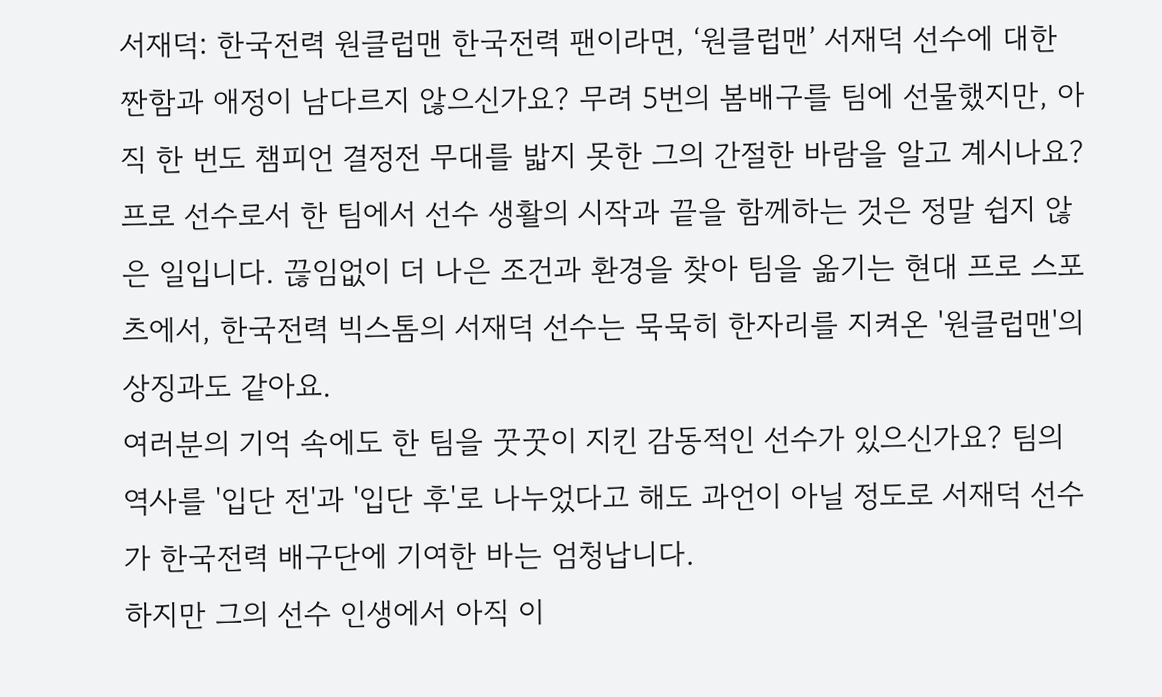서재덕: 한국전력 원클럽맨 한국전력 팬이라면, ‘원클럽맨’ 서재덕 선수에 대한 짠함과 애정이 남다르지 않으신가요? 무려 5번의 봄배구를 팀에 선물했지만, 아직 한 번도 챔피언 결정전 무대를 밟지 못한 그의 간절한 바람을 알고 계시나요?
프로 선수로서 한 팀에서 선수 생활의 시작과 끝을 함께하는 것은 정말 쉽지 않은 일입니다. 끊임없이 더 나은 조건과 환경을 찾아 팀을 옮기는 현대 프로 스포츠에서, 한국전력 빅스톰의 서재덕 선수는 묵묵히 한자리를 지켜온 '원클럽맨'의 상징과도 같아요.
여러분의 기억 속에도 한 팀을 꿋꿋이 지킨 감동적인 선수가 있으신가요? 팀의 역사를 '입단 전'과 '입단 후'로 나누었다고 해도 과언이 아닐 정도로 서재덕 선수가 한국전력 배구단에 기여한 바는 엄청납니다.
하지만 그의 선수 인생에서 아직 이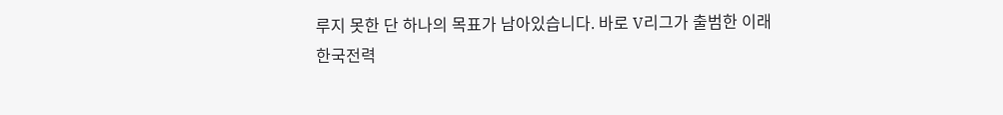루지 못한 단 하나의 목표가 남아있습니다. 바로 V리그가 출범한 이래 한국전력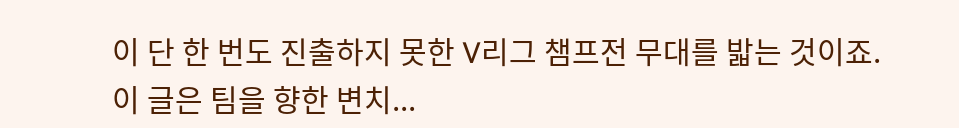이 단 한 번도 진출하지 못한 V리그 챔프전 무대를 밟는 것이죠.
이 글은 팀을 향한 변치...